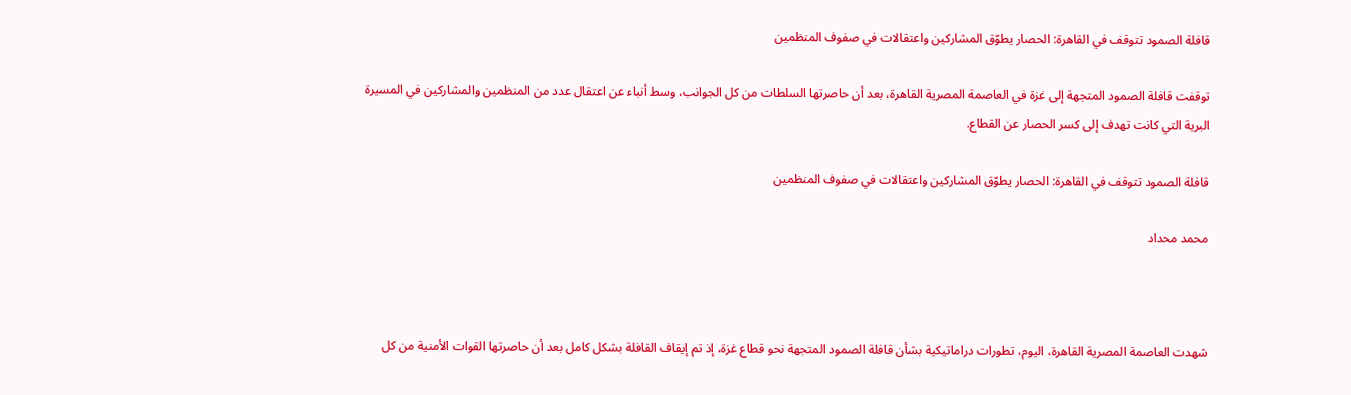قافلة الصمود تتوقف في القاهرة: الحصار يطوّق المشاركين واعتقالات في صفوف المنظمين

توقفت قافلة الصمود المتجهة إلى غزة في العاصمة المصرية القاهرة، بعد أن حاصرتها السلطات من كل الجوانب، وسط أنباء عن اعتقال عدد من المنظمين والمشاركين في المسيرة البرية التي كانت تهدف إلى كسر الحصار عن القطاع.

قافلة الصمود تتوقف في القاهرة: الحصار يطوّق المشاركين واعتقالات في صفوف المنظمين

محمد محداد



شهدت العاصمة المصرية القاهرة، اليوم، تطورات دراماتيكية بشأن قافلة الصمود المتجهة نحو قطاع غزة، إذ تم إيقاف القافلة بشكل كامل بعد أن حاصرتها القوات الأمنية من كل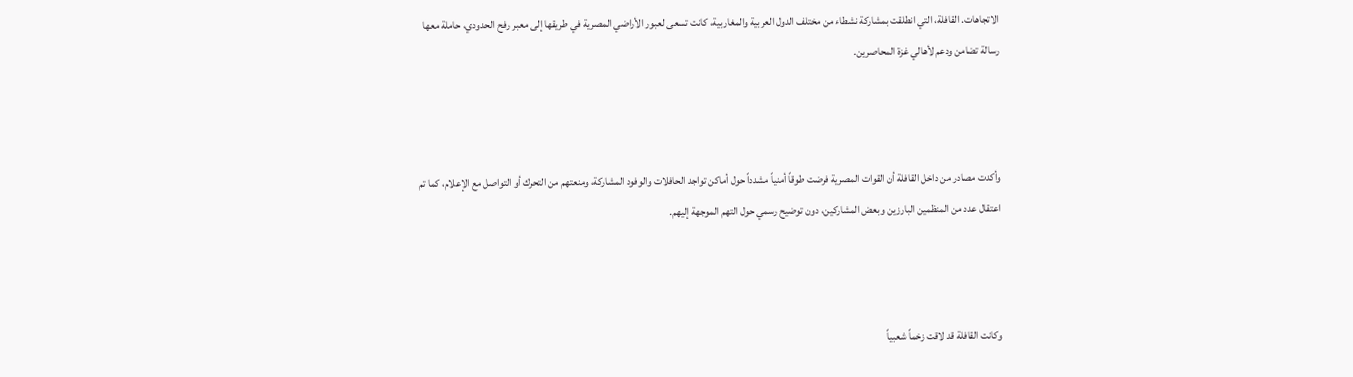الاتجاهات. القافلة، التي انطلقت بمشاركة نشطاء من مختلف الدول العربية والمغاربية، كانت تسعى لعبور الأراضي المصرية في طريقها إلى معبر رفح الحدودي، حاملة معها رسالة تضامن ودعم لأهالي غزة المحاصرين.



وأكدت مصادر من داخل القافلة أن القوات المصرية فرضت طوقاً أمنياً مشدداً حول أماكن تواجد الحافلات والوفود المشاركة، ومنعتهم من التحرك أو التواصل مع الإعلام، كما تم اعتقال عدد من المنظمين البارزين وبعض المشاركين، دون توضيح رسمي حول التهم الموجهة إليهم.



وكانت القافلة قد لاقت زخماً شعبياً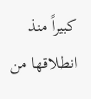كبيراً منذ انطلاقها من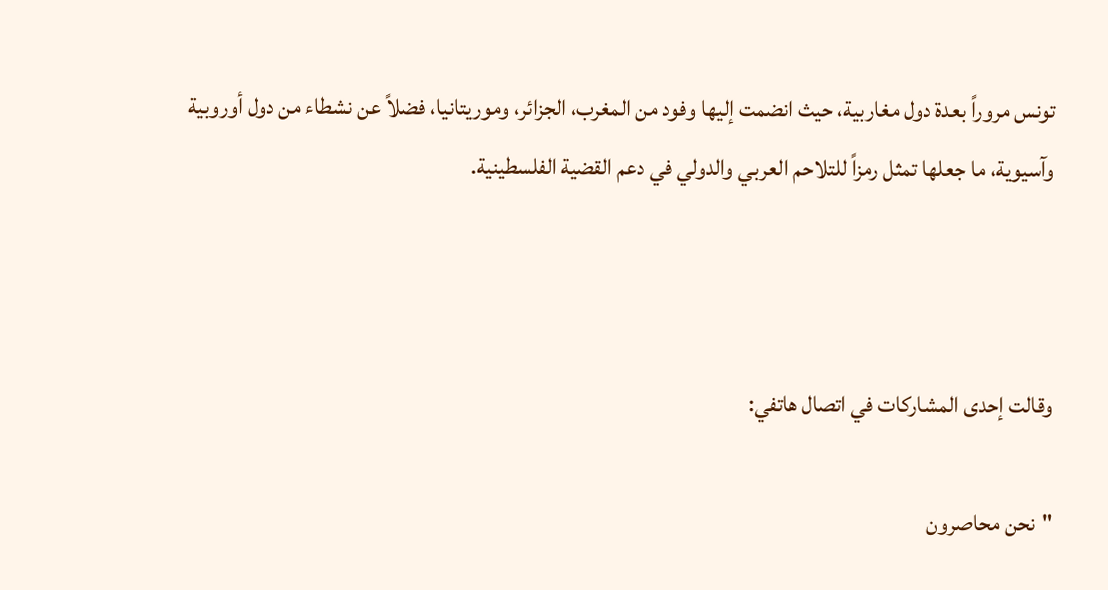تونس مروراً بعدة دول مغاربية، حيث انضمت إليها وفود من المغرب، الجزائر، وموريتانيا، فضلاً عن نشطاء من دول أوروبية وآسيوية، ما جعلها تمثل رمزاً للتلاحم العربي والدولي في دعم القضية الفلسطينية.



وقالت إحدى المشاركات في اتصال هاتفي:

"نحن محاصرون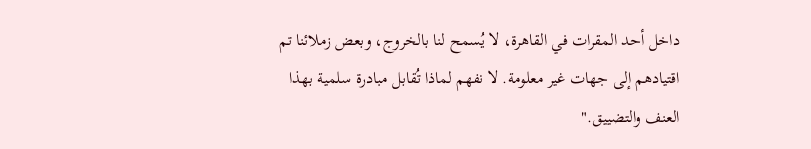داخل أحد المقرات في القاهرة، لا يُسمح لنا بالخروج، وبعض زملائنا تم اقتيادهم إلى جهات غير معلومة. لا نفهم لماذا تُقابل مبادرة سلمية بهذا العنف والتضييق."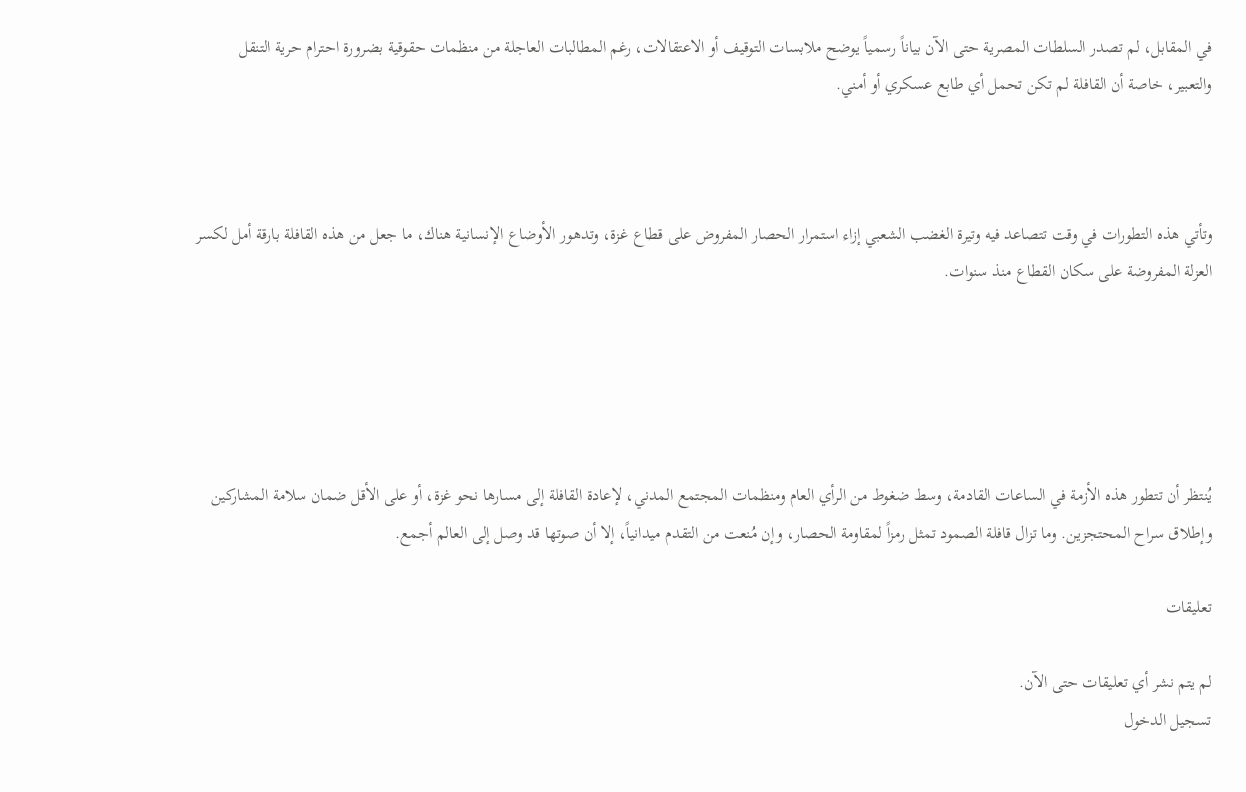في المقابل، لم تصدر السلطات المصرية حتى الآن بياناً رسمياً يوضح ملابسات التوقيف أو الاعتقالات، رغم المطالبات العاجلة من منظمات حقوقية بضرورة احترام حرية التنقل والتعبير، خاصة أن القافلة لم تكن تحمل أي طابع عسكري أو أمني.



وتأتي هذه التطورات في وقت تتصاعد فيه وتيرة الغضب الشعبي إزاء استمرار الحصار المفروض على قطاع غزة، وتدهور الأوضاع الإنسانية هناك، ما جعل من هذه القافلة بارقة أمل لكسر العزلة المفروضة على سكان القطاع منذ سنوات.





يُنتظر أن تتطور هذه الأزمة في الساعات القادمة، وسط ضغوط من الرأي العام ومنظمات المجتمع المدني، لإعادة القافلة إلى مسارها نحو غزة، أو على الأقل ضمان سلامة المشاركين وإطلاق سراح المحتجزين. وما تزال قافلة الصمود تمثل رمزاً لمقاومة الحصار، وإن مُنعت من التقدم ميدانياً، إلا أن صوتها قد وصل إلى العالم أجمع.

تعليقات

لم يتم نشر أي تعليقات حتى الآن.
تسجيل الدخول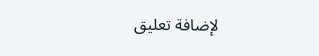لإضافة تعليق